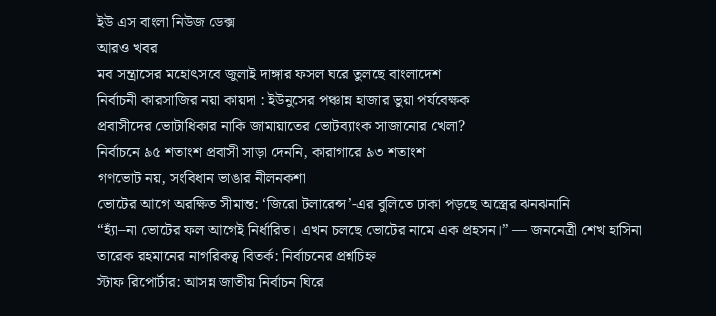ইউ এস বাংলা নিউজ ডেক্স
আরও খবর
মব সন্ত্রাসের মহোৎসবে জুলাই দাঙ্গার ফসল ঘরে তুলছে বাংলাদেশ
নির্বাচনী কারসাজির নয়া কায়দা : ইউনুসের পঞ্চান্ন হাজার ভুয়া পর্যবেক্ষক
প্রবাসীদের ভোটাধিকার নাকি জামায়াতের ভোটব্যাংক সাজানোর খেলা?
নির্বাচনে ৯৫ শতাংশ প্রবাসী সাড়া দেননি, কারাগারে ৯৩ শতাংশ
গণভোট নয়, সংবিধান ভাঙার নীলনকশা
ভোটের আগে অরক্ষিত সীমান্ত: ‘জিরো টলারেন্স’-এর বুলিতে ঢাকা পড়ছে অস্ত্রের ঝনঝনানি
“হ্যাঁ–না ভোটের ফল আগেই নির্ধারিত। এখন চলছে ভোটের নামে এক প্রহসন।” — জননেত্রী শেখ হাসিনা
তারেক রহমানের নাগরিকত্ব বিতর্ক: নির্বাচনের প্রশ্নচিহ্ন
স্টাফ রিপোর্টার: আসন্ন জাতীয় নির্বাচন ঘিরে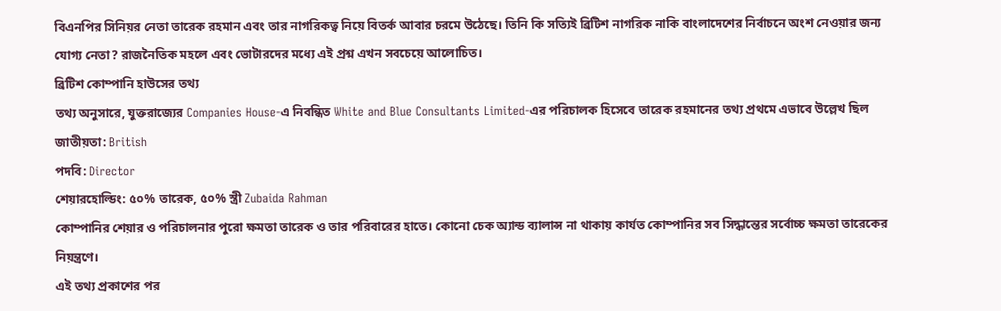বিএনপির সিনিয়র নেতা তারেক রহমান এবং তার নাগরিকত্ব নিয়ে বিতর্ক আবার চরমে উঠেছে। তিনি কি সত্যিই ব্রিটিশ নাগরিক নাকি বাংলাদেশের নির্বাচনে অংশ নেওয়ার জন্য যোগ্য নেতা? রাজনৈতিক মহলে এবং ভোটারদের মধ্যে এই প্রশ্ন এখন সবচেয়ে আলোচিত।
ব্রিটিশ কোম্পানি হাউসের তথ্য
তথ্য অনুসারে, যুক্তরাজ্যের Companies House-এ নিবন্ধিত White and Blue Consultants Limited-এর পরিচালক হিসেবে তারেক রহমানের তথ্য প্রথমে এভাবে উল্লেখ ছিল
জাতীয়তা: British
পদবি: Director
শেয়ারহোল্ডিং: ৫০% তারেক, ৫০% স্ত্রী Zubaida Rahman
কোম্পানির শেয়ার ও পরিচালনার পুরো ক্ষমতা তারেক ও তার পরিবারের হাতে। কোনো চেক অ্যান্ড ব্যালান্স না থাকায় কার্যত কোম্পানির সব সিদ্ধান্তের সর্বোচ্চ ক্ষমতা তারেকের নিয়ন্ত্রণে।
এই তথ্য প্রকাশের পর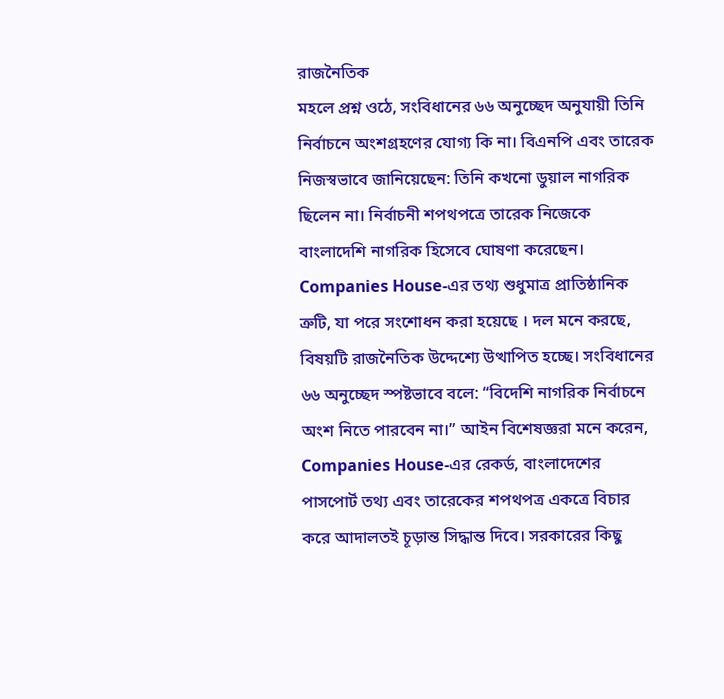রাজনৈতিক
মহলে প্রশ্ন ওঠে, সংবিধানের ৬৬ অনুচ্ছেদ অনুযায়ী তিনি নির্বাচনে অংশগ্রহণের যোগ্য কি না। বিএনপি এবং তারেক নিজস্বভাবে জানিয়েছেন: তিনি কখনো ডুয়াল নাগরিক ছিলেন না। নির্বাচনী শপথপত্রে তারেক নিজেকে বাংলাদেশি নাগরিক হিসেবে ঘোষণা করেছেন। Companies House-এর তথ্য শুধুমাত্র প্রাতিষ্ঠানিক ত্রুটি, যা পরে সংশোধন করা হয়েছে । দল মনে করছে, বিষয়টি রাজনৈতিক উদ্দেশ্যে উত্থাপিত হচ্ছে। সংবিধানের ৬৬ অনুচ্ছেদ স্পষ্টভাবে বলে: “বিদেশি নাগরিক নির্বাচনে অংশ নিতে পারবেন না।” আইন বিশেষজ্ঞরা মনে করেন, Companies House-এর রেকর্ড, বাংলাদেশের পাসপোর্ট তথ্য এবং তারেকের শপথপত্র একত্রে বিচার করে আদালতই চূড়ান্ত সিদ্ধান্ত দিবে। সরকারের কিছু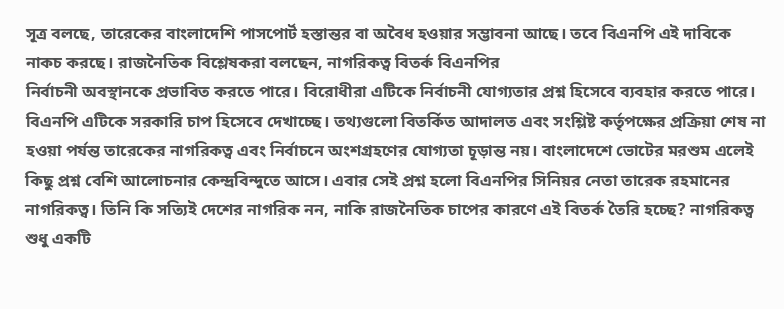সূত্র বলছে, তারেকের বাংলাদেশি পাসপোর্ট হস্তান্তর বা অবৈধ হওয়ার সম্ভাবনা আছে। তবে বিএনপি এই দাবিকে নাকচ করছে। রাজনৈতিক বিশ্লেষকরা বলছেন, নাগরিকত্ব বিতর্ক বিএনপির
নির্বাচনী অবস্থানকে প্রভাবিত করতে পারে। বিরোধীরা এটিকে নির্বাচনী যোগ্যতার প্রশ্ন হিসেবে ব্যবহার করতে পারে। বিএনপি এটিকে সরকারি চাপ হিসেবে দেখাচ্ছে। তথ্যগুলো বিতর্কিত আদালত এবং সংশ্লিষ্ট কর্তৃপক্ষের প্রক্রিয়া শেষ না হওয়া পর্যন্ত তারেকের নাগরিকত্ব এবং নির্বাচনে অংশগ্রহণের যোগ্যতা চূড়ান্ত নয়। বাংলাদেশে ভোটের মরশুম এলেই কিছু প্রশ্ন বেশি আলোচনার কেন্দ্রবিন্দুতে আসে। এবার সেই প্রশ্ন হলো বিএনপির সিনিয়র নেতা তারেক রহমানের নাগরিকত্ব। তিনি কি সত্যিই দেশের নাগরিক নন, নাকি রাজনৈতিক চাপের কারণে এই বিতর্ক তৈরি হচ্ছে? নাগরিকত্ব শুধু একটি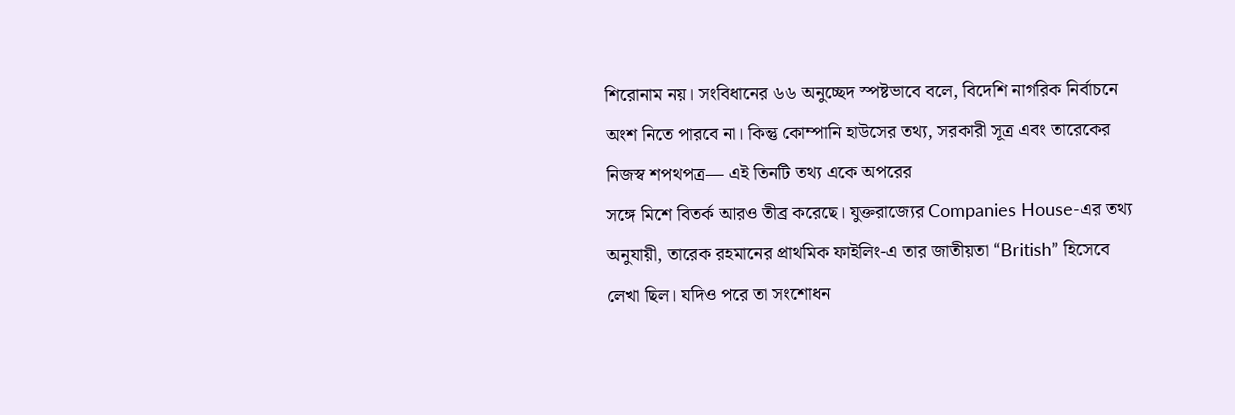শিরোনাম নয়। সংবিধানের ৬৬ অনুচ্ছেদ স্পষ্টভাবে বলে, বিদেশি নাগরিক নির্বাচনে অংশ নিতে পারবে না। কিন্তু কোম্পানি হাউসের তথ্য, সরকারী সূত্র এবং তারেকের নিজস্ব শপথপত্র— এই তিনটি তথ্য একে অপরের
সঙ্গে মিশে বিতর্ক আরও তীব্র করেছে। যুক্তরাজ্যের Companies House-এর তথ্য অনুযায়ী, তারেক রহমানের প্রাথমিক ফাইলিং-এ তার জাতীয়তা “British” হিসেবে লেখা ছিল। যদিও পরে তা সংশোধন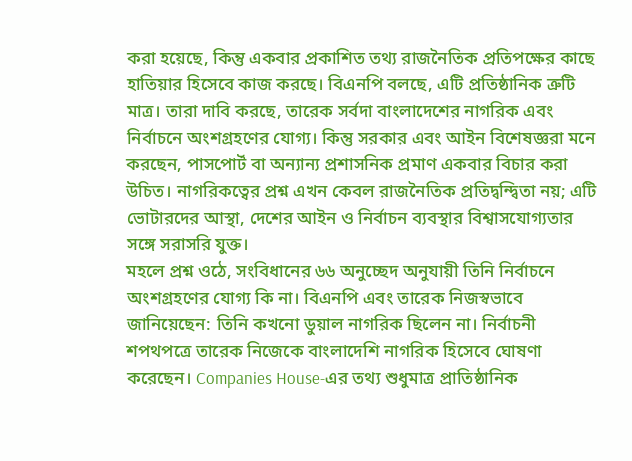করা হয়েছে, কিন্তু একবার প্রকাশিত তথ্য রাজনৈতিক প্রতিপক্ষের কাছে হাতিয়ার হিসেবে কাজ করছে। বিএনপি বলছে, এটি প্রতিষ্ঠানিক ত্রুটি মাত্র। তারা দাবি করছে, তারেক সর্বদা বাংলাদেশের নাগরিক এবং নির্বাচনে অংশগ্রহণের যোগ্য। কিন্তু সরকার এবং আইন বিশেষজ্ঞরা মনে করছেন, পাসপোর্ট বা অন্যান্য প্রশাসনিক প্রমাণ একবার বিচার করা উচিত। নাগরিকত্বের প্রশ্ন এখন কেবল রাজনৈতিক প্রতিদ্বন্দ্বিতা নয়; এটি ভোটারদের আস্থা, দেশের আইন ও নির্বাচন ব্যবস্থার বিশ্বাসযোগ্যতার সঙ্গে সরাসরি যুক্ত।
মহলে প্রশ্ন ওঠে, সংবিধানের ৬৬ অনুচ্ছেদ অনুযায়ী তিনি নির্বাচনে অংশগ্রহণের যোগ্য কি না। বিএনপি এবং তারেক নিজস্বভাবে জানিয়েছেন: তিনি কখনো ডুয়াল নাগরিক ছিলেন না। নির্বাচনী শপথপত্রে তারেক নিজেকে বাংলাদেশি নাগরিক হিসেবে ঘোষণা করেছেন। Companies House-এর তথ্য শুধুমাত্র প্রাতিষ্ঠানিক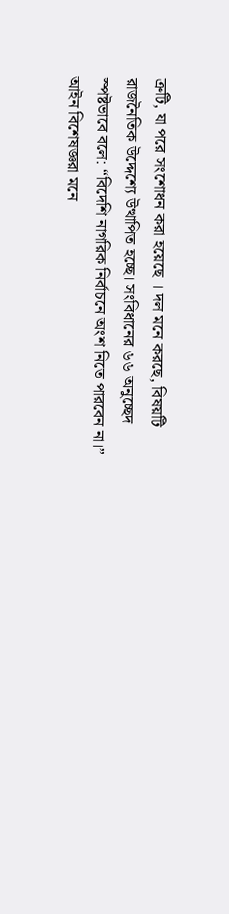ত্রুটি, যা পরে সংশোধন করা হয়েছে । দল মনে করছে, বিষয়টি রাজনৈতিক উদ্দেশ্যে উত্থাপিত হচ্ছে। সংবিধানের ৬৬ অনুচ্ছেদ স্পষ্টভাবে বলে: “বিদেশি নাগরিক নির্বাচনে অংশ নিতে পারবেন না।” আইন বিশেষজ্ঞরা মনে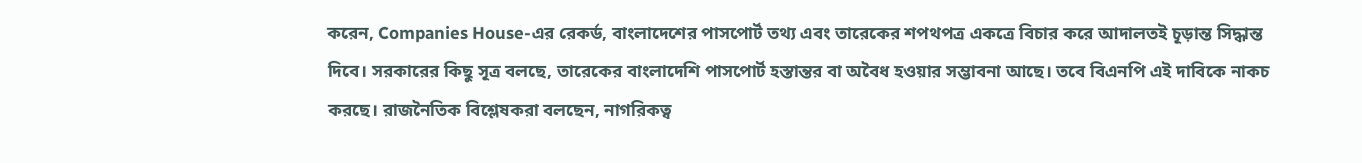করেন, Companies House-এর রেকর্ড, বাংলাদেশের পাসপোর্ট তথ্য এবং তারেকের শপথপত্র একত্রে বিচার করে আদালতই চূড়ান্ত সিদ্ধান্ত দিবে। সরকারের কিছু সূত্র বলছে, তারেকের বাংলাদেশি পাসপোর্ট হস্তান্তর বা অবৈধ হওয়ার সম্ভাবনা আছে। তবে বিএনপি এই দাবিকে নাকচ করছে। রাজনৈতিক বিশ্লেষকরা বলছেন, নাগরিকত্ব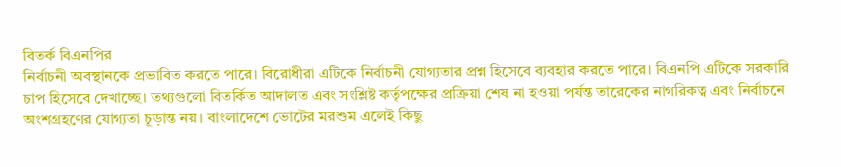বিতর্ক বিএনপির
নির্বাচনী অবস্থানকে প্রভাবিত করতে পারে। বিরোধীরা এটিকে নির্বাচনী যোগ্যতার প্রশ্ন হিসেবে ব্যবহার করতে পারে। বিএনপি এটিকে সরকারি চাপ হিসেবে দেখাচ্ছে। তথ্যগুলো বিতর্কিত আদালত এবং সংশ্লিষ্ট কর্তৃপক্ষের প্রক্রিয়া শেষ না হওয়া পর্যন্ত তারেকের নাগরিকত্ব এবং নির্বাচনে অংশগ্রহণের যোগ্যতা চূড়ান্ত নয়। বাংলাদেশে ভোটের মরশুম এলেই কিছু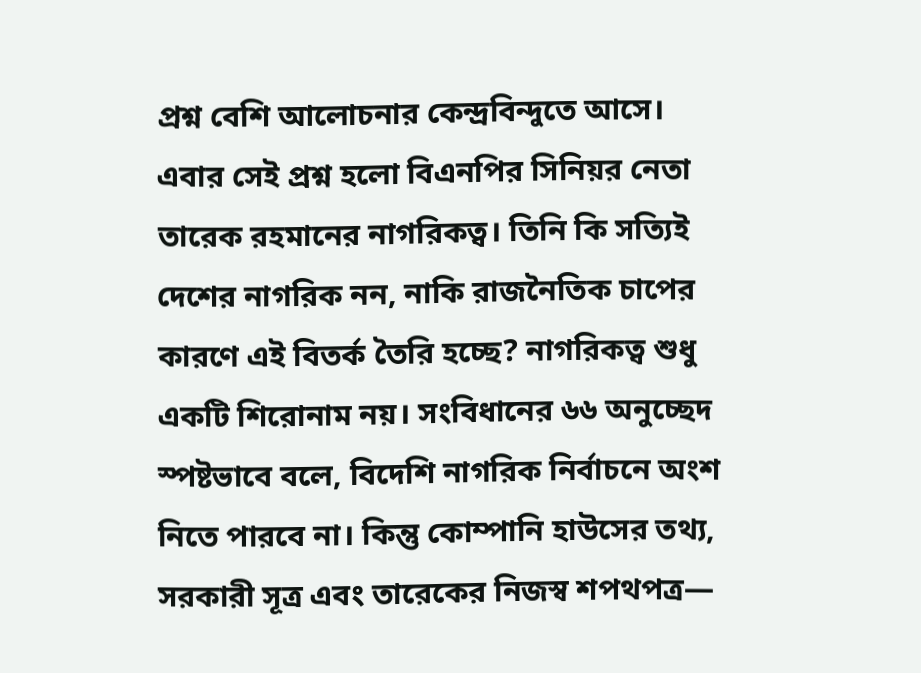প্রশ্ন বেশি আলোচনার কেন্দ্রবিন্দুতে আসে। এবার সেই প্রশ্ন হলো বিএনপির সিনিয়র নেতা তারেক রহমানের নাগরিকত্ব। তিনি কি সত্যিই দেশের নাগরিক নন, নাকি রাজনৈতিক চাপের কারণে এই বিতর্ক তৈরি হচ্ছে? নাগরিকত্ব শুধু একটি শিরোনাম নয়। সংবিধানের ৬৬ অনুচ্ছেদ স্পষ্টভাবে বলে, বিদেশি নাগরিক নির্বাচনে অংশ নিতে পারবে না। কিন্তু কোম্পানি হাউসের তথ্য, সরকারী সূত্র এবং তারেকের নিজস্ব শপথপত্র—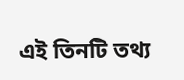এই তিনটি তথ্য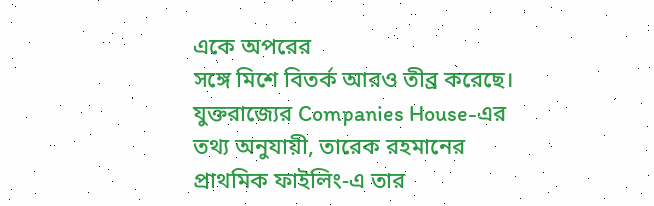একে অপরের
সঙ্গে মিশে বিতর্ক আরও তীব্র করেছে। যুক্তরাজ্যের Companies House-এর তথ্য অনুযায়ী, তারেক রহমানের প্রাথমিক ফাইলিং-এ তার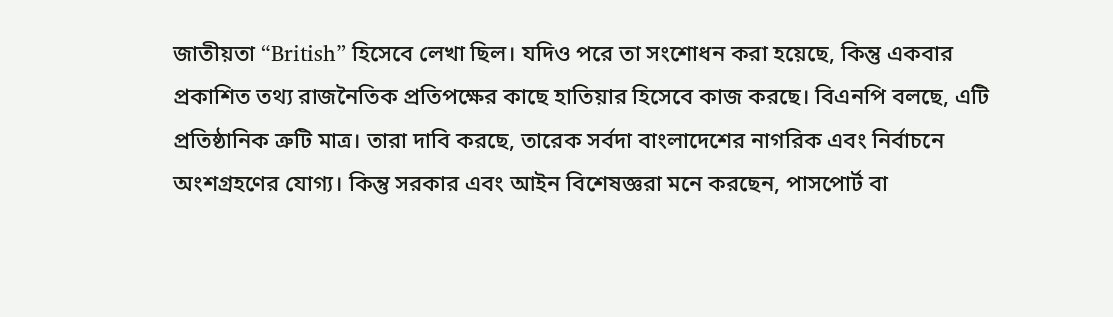জাতীয়তা “British” হিসেবে লেখা ছিল। যদিও পরে তা সংশোধন করা হয়েছে, কিন্তু একবার প্রকাশিত তথ্য রাজনৈতিক প্রতিপক্ষের কাছে হাতিয়ার হিসেবে কাজ করছে। বিএনপি বলছে, এটি প্রতিষ্ঠানিক ত্রুটি মাত্র। তারা দাবি করছে, তারেক সর্বদা বাংলাদেশের নাগরিক এবং নির্বাচনে অংশগ্রহণের যোগ্য। কিন্তু সরকার এবং আইন বিশেষজ্ঞরা মনে করছেন, পাসপোর্ট বা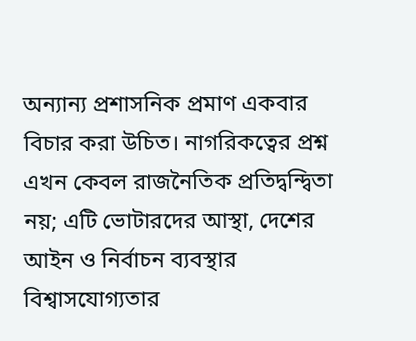অন্যান্য প্রশাসনিক প্রমাণ একবার বিচার করা উচিত। নাগরিকত্বের প্রশ্ন এখন কেবল রাজনৈতিক প্রতিদ্বন্দ্বিতা নয়; এটি ভোটারদের আস্থা, দেশের আইন ও নির্বাচন ব্যবস্থার বিশ্বাসযোগ্যতার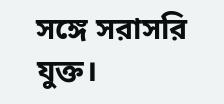সঙ্গে সরাসরি যুক্ত।